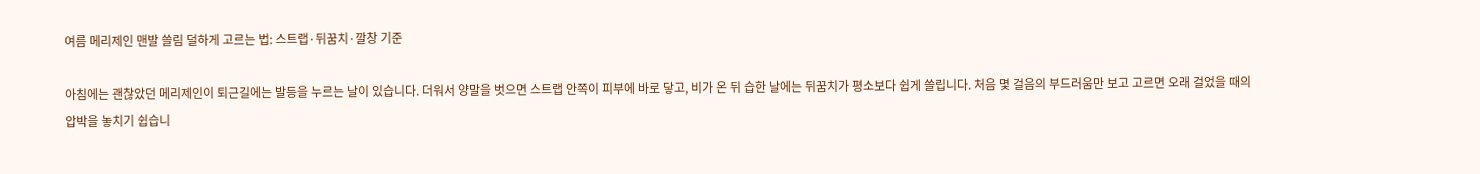여름 메리제인 맨발 쓸림 덜하게 고르는 법: 스트랩·뒤꿈치·깔창 기준

아침에는 괜찮았던 메리제인이 퇴근길에는 발등을 누르는 날이 있습니다. 더워서 양말을 벗으면 스트랩 안쪽이 피부에 바로 닿고, 비가 온 뒤 습한 날에는 뒤꿈치가 평소보다 쉽게 쓸립니다. 처음 몇 걸음의 부드러움만 보고 고르면 오래 걸었을 때의 압박을 놓치기 쉽습니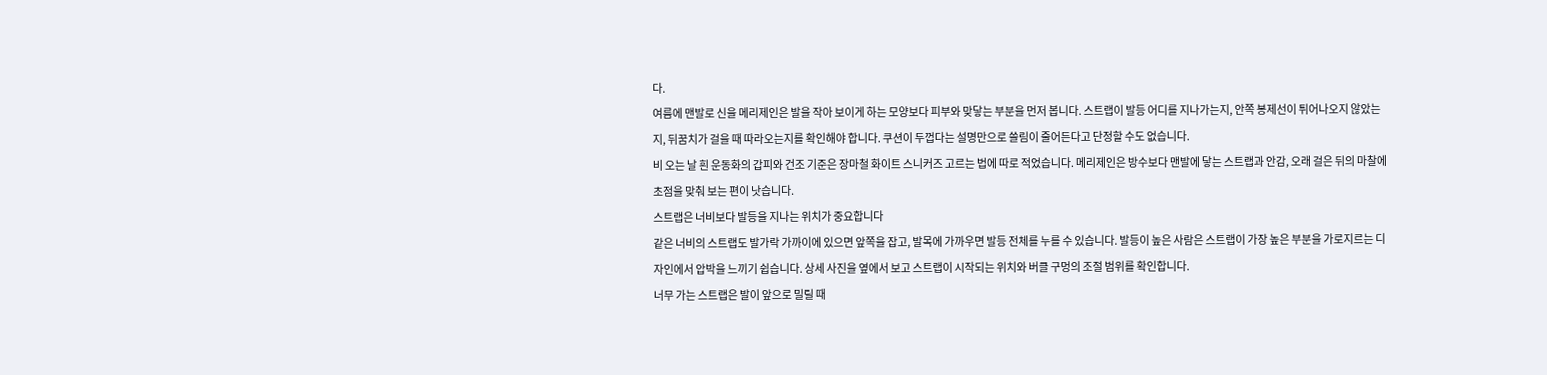다.
여름에 맨발로 신을 메리제인은 발을 작아 보이게 하는 모양보다 피부와 맞닿는 부분을 먼저 봅니다. 스트랩이 발등 어디를 지나가는지, 안쪽 봉제선이 튀어나오지 않았는지, 뒤꿈치가 걸을 때 따라오는지를 확인해야 합니다. 쿠션이 두껍다는 설명만으로 쓸림이 줄어든다고 단정할 수도 없습니다.
비 오는 날 흰 운동화의 갑피와 건조 기준은 장마철 화이트 스니커즈 고르는 법에 따로 적었습니다. 메리제인은 방수보다 맨발에 닿는 스트랩과 안감, 오래 걸은 뒤의 마찰에 초점을 맞춰 보는 편이 낫습니다.
스트랩은 너비보다 발등을 지나는 위치가 중요합니다
같은 너비의 스트랩도 발가락 가까이에 있으면 앞쪽을 잡고, 발목에 가까우면 발등 전체를 누를 수 있습니다. 발등이 높은 사람은 스트랩이 가장 높은 부분을 가로지르는 디자인에서 압박을 느끼기 쉽습니다. 상세 사진을 옆에서 보고 스트랩이 시작되는 위치와 버클 구멍의 조절 범위를 확인합니다.
너무 가는 스트랩은 발이 앞으로 밀릴 때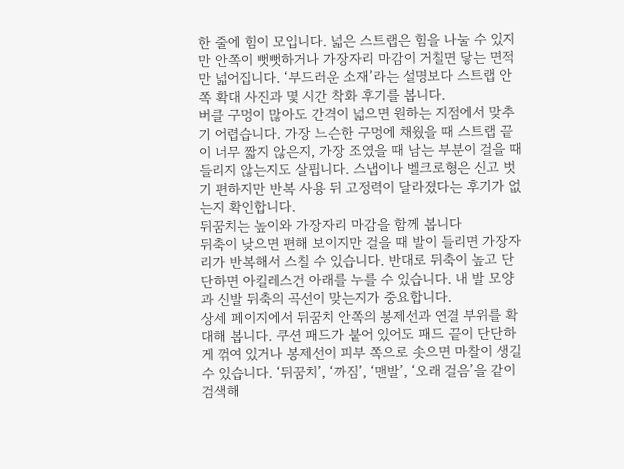한 줄에 힘이 모입니다. 넓은 스트랩은 힘을 나눌 수 있지만 안쪽이 뻣뻣하거나 가장자리 마감이 거칠면 닿는 면적만 넓어집니다. ‘부드러운 소재’라는 설명보다 스트랩 안쪽 확대 사진과 몇 시간 착화 후기를 봅니다.
버클 구멍이 많아도 간격이 넓으면 원하는 지점에서 맞추기 어렵습니다. 가장 느슨한 구멍에 채웠을 때 스트랩 끝이 너무 짧지 않은지, 가장 조였을 때 남는 부분이 걸을 때 들리지 않는지도 살핍니다. 스냅이나 벨크로형은 신고 벗기 편하지만 반복 사용 뒤 고정력이 달라졌다는 후기가 없는지 확인합니다.
뒤꿈치는 높이와 가장자리 마감을 함께 봅니다
뒤축이 낮으면 편해 보이지만 걸을 때 발이 들리면 가장자리가 반복해서 스칠 수 있습니다. 반대로 뒤축이 높고 단단하면 아킬레스건 아래를 누를 수 있습니다. 내 발 모양과 신발 뒤축의 곡선이 맞는지가 중요합니다.
상세 페이지에서 뒤꿈치 안쪽의 봉제선과 연결 부위를 확대해 봅니다. 쿠션 패드가 붙어 있어도 패드 끝이 단단하게 꺾여 있거나 봉제선이 피부 쪽으로 솟으면 마찰이 생길 수 있습니다. ‘뒤꿈치’, ‘까짐’, ‘맨발’, ‘오래 걸음’을 같이 검색해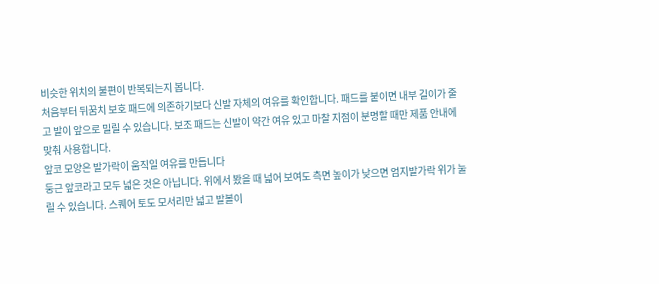비슷한 위치의 불편이 반복되는지 봅니다.
처음부터 뒤꿈치 보호 패드에 의존하기보다 신발 자체의 여유를 확인합니다. 패드를 붙이면 내부 길이가 줄고 발이 앞으로 밀릴 수 있습니다. 보조 패드는 신발이 약간 여유 있고 마찰 지점이 분명할 때만 제품 안내에 맞춰 사용합니다.
앞코 모양은 발가락이 움직일 여유를 만듭니다
둥근 앞코라고 모두 넓은 것은 아닙니다. 위에서 봤을 때 넓어 보여도 측면 높이가 낮으면 엄지발가락 위가 눌릴 수 있습니다. 스퀘어 토도 모서리만 넓고 발볼이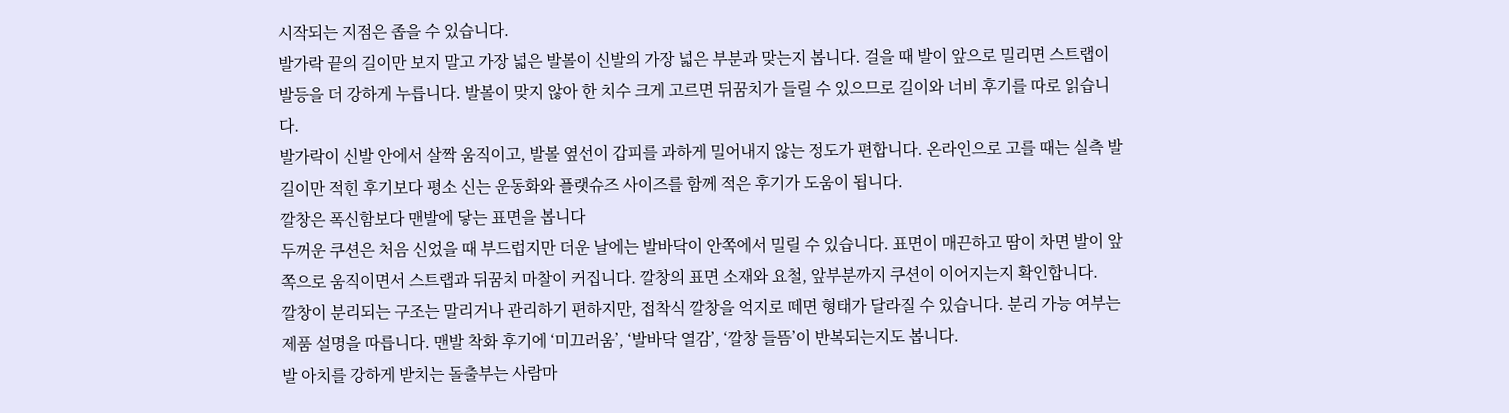시작되는 지점은 좁을 수 있습니다.
발가락 끝의 길이만 보지 말고 가장 넓은 발볼이 신발의 가장 넓은 부분과 맞는지 봅니다. 걸을 때 발이 앞으로 밀리면 스트랩이 발등을 더 강하게 누릅니다. 발볼이 맞지 않아 한 치수 크게 고르면 뒤꿈치가 들릴 수 있으므로 길이와 너비 후기를 따로 읽습니다.
발가락이 신발 안에서 살짝 움직이고, 발볼 옆선이 갑피를 과하게 밀어내지 않는 정도가 편합니다. 온라인으로 고를 때는 실측 발 길이만 적힌 후기보다 평소 신는 운동화와 플랫슈즈 사이즈를 함께 적은 후기가 도움이 됩니다.
깔창은 폭신함보다 맨발에 닿는 표면을 봅니다
두꺼운 쿠션은 처음 신었을 때 부드럽지만 더운 날에는 발바닥이 안쪽에서 밀릴 수 있습니다. 표면이 매끈하고 땀이 차면 발이 앞쪽으로 움직이면서 스트랩과 뒤꿈치 마찰이 커집니다. 깔창의 표면 소재와 요철, 앞부분까지 쿠션이 이어지는지 확인합니다.
깔창이 분리되는 구조는 말리거나 관리하기 편하지만, 접착식 깔창을 억지로 떼면 형태가 달라질 수 있습니다. 분리 가능 여부는 제품 설명을 따릅니다. 맨발 착화 후기에 ‘미끄러움’, ‘발바닥 열감’, ‘깔창 들뜸’이 반복되는지도 봅니다.
발 아치를 강하게 받치는 돌출부는 사람마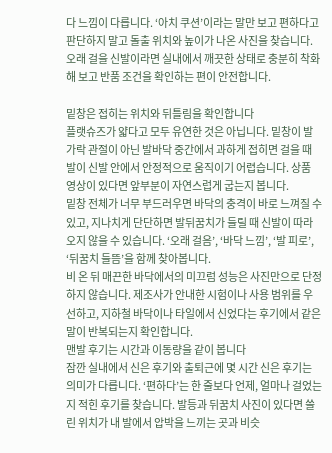다 느낌이 다릅니다. ‘아치 쿠션’이라는 말만 보고 편하다고 판단하지 말고 돌출 위치와 높이가 나온 사진을 찾습니다. 오래 걸을 신발이라면 실내에서 깨끗한 상태로 충분히 착화해 보고 반품 조건을 확인하는 편이 안전합니다.

밑창은 접히는 위치와 뒤틀림을 확인합니다
플랫슈즈가 얇다고 모두 유연한 것은 아닙니다. 밑창이 발가락 관절이 아닌 발바닥 중간에서 과하게 접히면 걸을 때 발이 신발 안에서 안정적으로 움직이기 어렵습니다. 상품 영상이 있다면 앞부분이 자연스럽게 굽는지 봅니다.
밑창 전체가 너무 부드러우면 바닥의 충격이 바로 느껴질 수 있고, 지나치게 단단하면 발뒤꿈치가 들릴 때 신발이 따라오지 않을 수 있습니다. ‘오래 걸음’, ‘바닥 느낌’, ‘발 피로’, ‘뒤꿈치 들뜸’을 함께 찾아봅니다.
비 온 뒤 매끈한 바닥에서의 미끄럼 성능은 사진만으로 단정하지 않습니다. 제조사가 안내한 시험이나 사용 범위를 우선하고, 지하철 바닥이나 타일에서 신었다는 후기에서 같은 말이 반복되는지 확인합니다.
맨발 후기는 시간과 이동량을 같이 봅니다
잠깐 실내에서 신은 후기와 출퇴근에 몇 시간 신은 후기는 의미가 다릅니다. ‘편하다’는 한 줄보다 언제, 얼마나 걸었는지 적힌 후기를 찾습니다. 발등과 뒤꿈치 사진이 있다면 쓸린 위치가 내 발에서 압박을 느끼는 곳과 비슷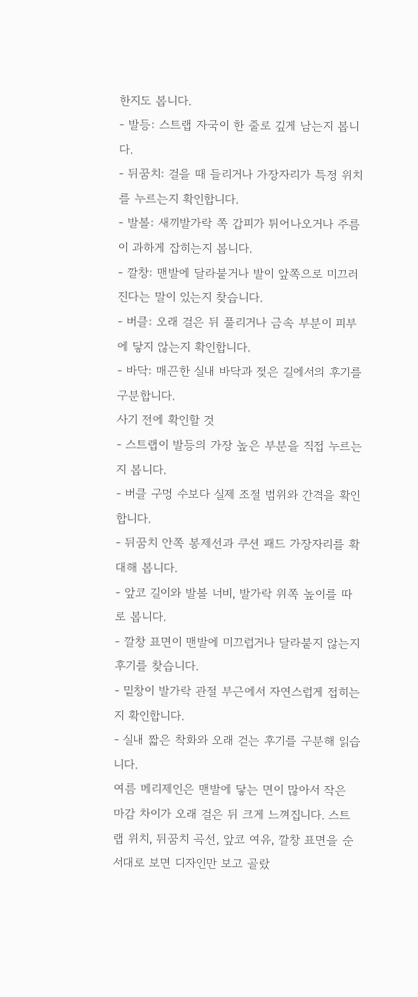한지도 봅니다.
- 발등: 스트랩 자국이 한 줄로 깊게 남는지 봅니다.
- 뒤꿈치: 걸을 때 들리거나 가장자리가 특정 위치를 누르는지 확인합니다.
- 발볼: 새끼발가락 쪽 갑피가 튀어나오거나 주름이 과하게 잡히는지 봅니다.
- 깔창: 맨발에 달라붙거나 발이 앞쪽으로 미끄러진다는 말이 있는지 찾습니다.
- 버클: 오래 걸은 뒤 풀리거나 금속 부분이 피부에 닿지 않는지 확인합니다.
- 바닥: 매끈한 실내 바닥과 젖은 길에서의 후기를 구분합니다.
사기 전에 확인할 것
- 스트랩이 발등의 가장 높은 부분을 직접 누르는지 봅니다.
- 버클 구멍 수보다 실제 조절 범위와 간격을 확인합니다.
- 뒤꿈치 안쪽 봉제선과 쿠션 패드 가장자리를 확대해 봅니다.
- 앞코 길이와 발볼 너비, 발가락 위쪽 높이를 따로 봅니다.
- 깔창 표면이 맨발에 미끄럽거나 달라붙지 않는지 후기를 찾습니다.
- 밑창이 발가락 관절 부근에서 자연스럽게 접히는지 확인합니다.
- 실내 짧은 착화와 오래 걷는 후기를 구분해 읽습니다.
여름 메리제인은 맨발에 닿는 면이 많아서 작은 마감 차이가 오래 걸은 뒤 크게 느껴집니다. 스트랩 위치, 뒤꿈치 곡선, 앞코 여유, 깔창 표면을 순서대로 보면 디자인만 보고 골랐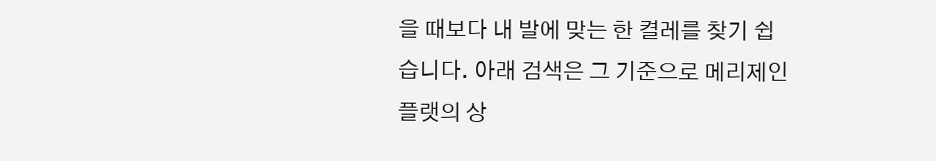을 때보다 내 발에 맞는 한 켤레를 찾기 쉽습니다. 아래 검색은 그 기준으로 메리제인 플랫의 상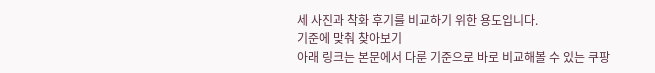세 사진과 착화 후기를 비교하기 위한 용도입니다.
기준에 맞춰 찾아보기
아래 링크는 본문에서 다룬 기준으로 바로 비교해볼 수 있는 쿠팡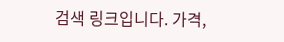검색 링크입니다. 가격,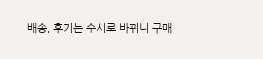배송, 후기는 수시로 바뀌니 구매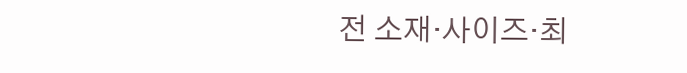전 소재·사이즈·최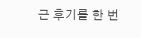근 후기를 한 번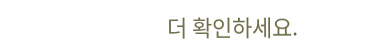더 확인하세요.